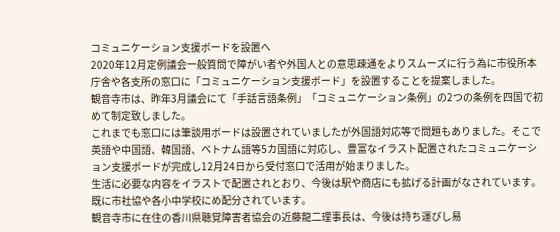コミュニケーション支援ボードを設置へ
2020年12月定例議会一般質問で障がい者や外国人との意思疎通をよりスムーズに行う為に市役所本庁舎や各支所の窓口に「コミュニケーション支援ボード」を設置することを提案しました。
観音寺市は、昨年3月議会にて「手話言語条例」「コミュニケーション条例」の2つの条例を四国で初めて制定致しました。
これまでも窓口には筆談用ボードは設置されていましたが外国語対応等で問題もありました。そこで英語や中国語、韓国語、ベトナム語等5カ国語に対応し、豊富なイラスト配置されたコミュニケーション支援ボードが完成し12月24日から受付窓口で活用が始まりました。
生活に必要な内容をイラストで配置されとおり、今後は駅や商店にも拡げる計画がなされています。既に市社協や各小中学校にめ配分されています。
観音寺市に在住の香川県聴覚障害者協会の近藤龍二理事長は、今後は持ち運びし易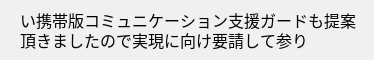い携帯版コミュニケーション支援ガードも提案頂きましたので実現に向け要請して参り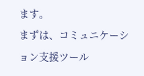ます。
まずは、コミュニケーション支援ツール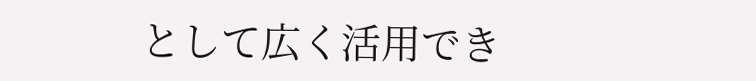として広く活用でき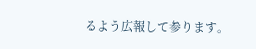るよう広報して参ります。